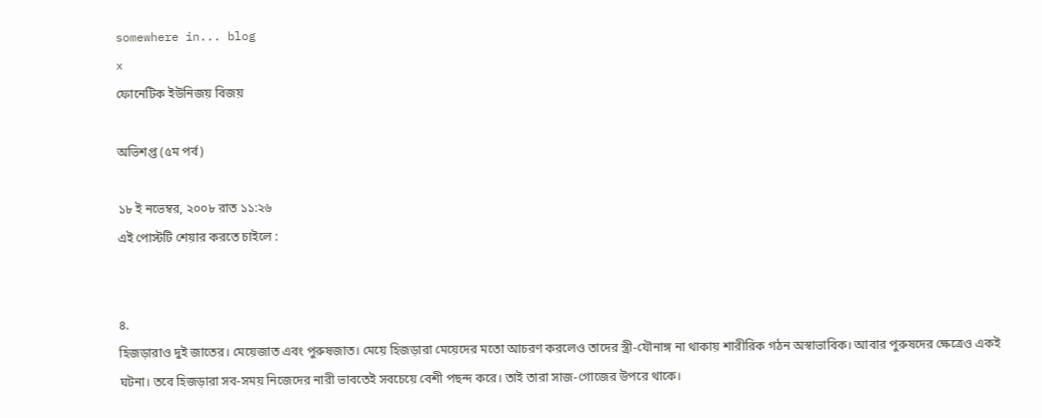somewhere in... blog
x
ফোনেটিক ইউনিজয় বিজয়

অভিশপ্ত (৫ম পর্ব)

১৮ ই নভেম্বর, ২০০৮ রাত ১১:২৬
এই পোস্টটি শেয়ার করতে চাইলে :


৪.
হিজড়ারাও দুই জাতের। মেয়েজাত এবং পুরুষজাত। মেয়ে হিজড়ারা মেয়েদের মতো আচরণ করলেও তাদের স্ত্রী-যৌনাঙ্গ না থাকায় শারীরিক গঠন অস্বাভাবিক। আবার পুরুষদের ক্ষেত্রেও একই ঘটনা। তবে হিজড়ারা সব-সময় নিজেদের নারী ভাবতেই সবচেয়ে বেশী পছন্দ করে। তাই তারা সাজ-গোজের উপরে থাকে।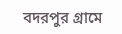বদরপুর গ্রামে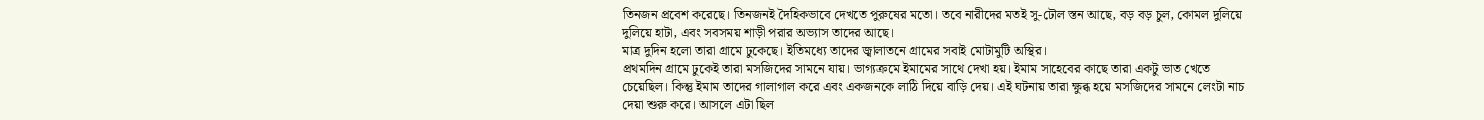তিনজন প্রবেশ করেছে। তিনজনই দৈহিকভাবে দেখতে পুরুষের মতো। তবে নারীদের মতই সু-ঢৌল স্তন আছে, বড় বড় চুল, কোমল দুলিয়ে দুলিয়ে হাটা, এবং সবসময় শাড়ী পরার অভ্যাস তাদের আছে।
মাত্র দুদিন হলো তারা গ্রামে ঢুকেছে। ইতিমধ্যে তাদের জ্বালাতনে গ্রামের সবাই মোটামুটি অস্থির।
প্রথমদিন গ্রামে ঢুকেই তারা মসজিদের সামনে যায়। ভাগ্যক্রমে ইমামের সাথে দেখা হয়। ইমাম সাহেবের কাছে তারা একটু ভাত খেতে চেয়েছিল। কিন্তু ইমাম তাদের গালাগাল করে এবং একজনকে লাঠি দিয়ে বাড়ি দেয়। এই ঘটনায় তারা ক্ষুব্ধ হয়ে মসজিদের সামনে লেংটা নাচ দেয়া শুরু করে। আসলে এটা ছিল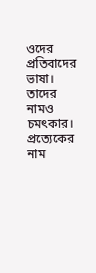ওদের প্রতিবাদের ভাষা।
তাদের নামও চমৎকার। প্রত্যেকের নাম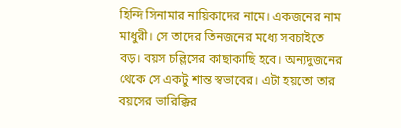হিন্দি সিনামার নায়িকাদের নামে। একজনের নাম মাধুরী। সে তাদের তিনজনের মধ্যে সবচাইতে বড়। বয়স চল্লিসের কাছাকাছি হবে। অন্যদুজনের থেকে সে একটু শান্ত স্বভাবের। এটা হয়তো তার বয়সের ভারিক্কির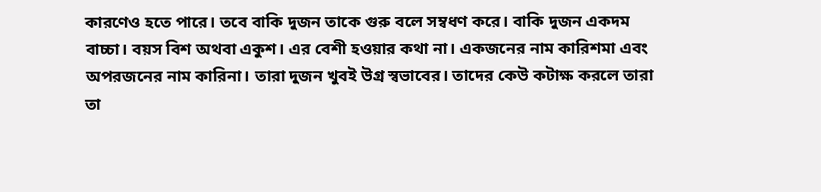কারণেও হতে পারে। তবে বাকি দুজন তাকে গুরু বলে সম্বধণ করে। বাকি দুজন একদম বাচ্চা। বয়স বিশ অথবা একুশ। এর বেশী হওয়ার কথা না। একজনের নাম কারিশমা এবং অপরজনের নাম কারিনা। তারা দুজন খুবই উগ্র স্বভাবের। তাদের কেউ কটাক্ষ করলে তারা তা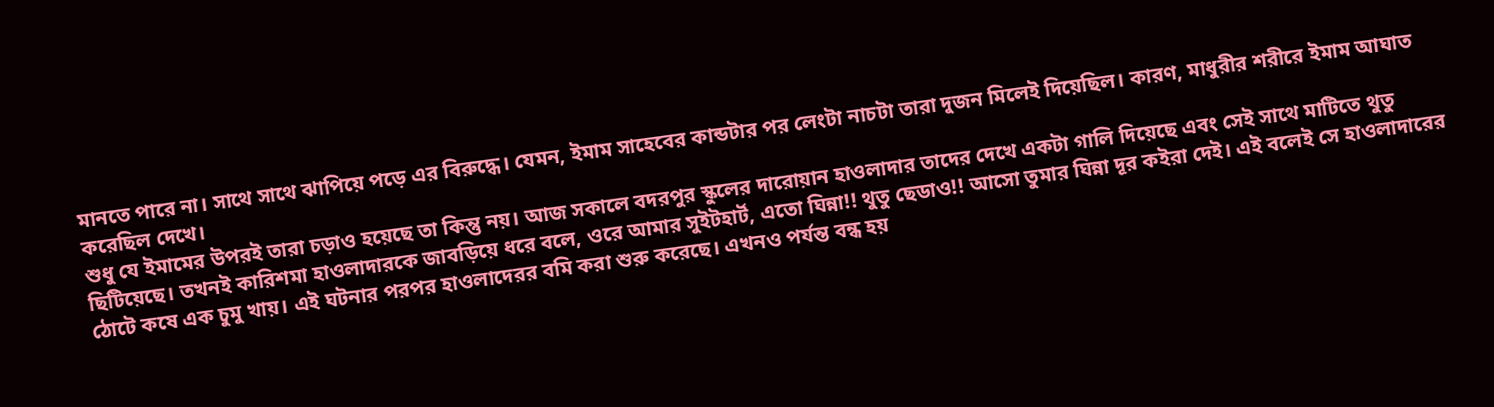মানতে পারে না। সাথে সাথে ঝাপিয়ে পড়ে এর বিরুদ্ধে। যেমন, ইমাম সাহেবের কান্ডটার পর লেংটা নাচটা তারা দুজন মিলেই দিয়েছিল। কারণ, মাধুরীর শরীরে ইমাম আঘাত করেছিল দেখে।
শুধু যে ইমামের উপরই তারা চড়াও হয়েছে তা কিন্তু নয়। আজ সকালে বদরপুর স্কুলের দারোয়ান হাওলাদার তাদের দেখে একটা গালি দিয়েছে এবং সেই সাথে মাটিতে থুতু ছিটিয়েছে। তখনই কারিশমা হাওলাদারকে জাবড়িয়ে ধরে বলে, ওরে আমার সুইটহার্ট, এতো ঘিন্না!! থুতু ছেডাও!! আসো তুমার ঘিন্না দূর কইরা দেই। এই বলেই সে হাওলাদারের ঠোটে কষে এক চুমু খায়। এই ঘটনার পরপর হাওলাদেরর বমি করা শুরু করেছে। এখনও পর্যন্ত বন্ধ হয়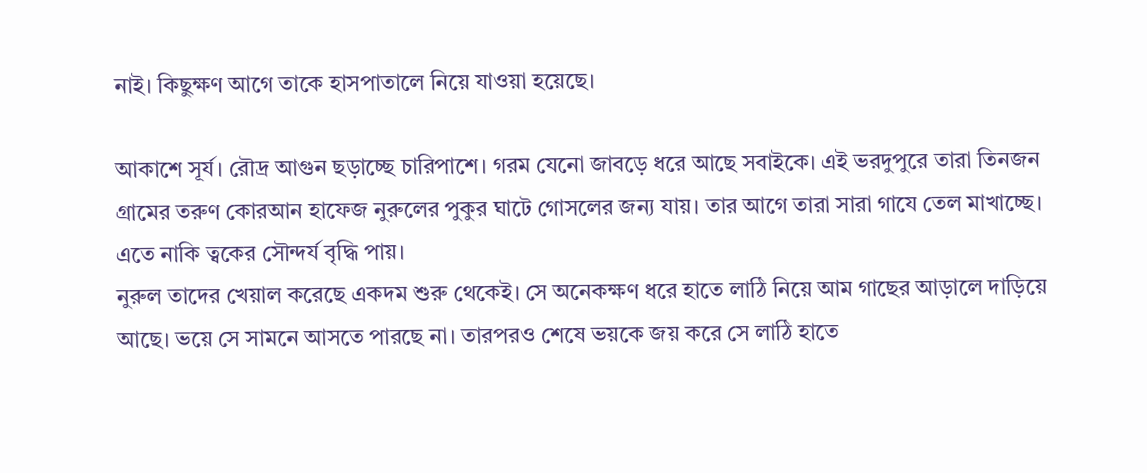নাই। কিছুক্ষণ আগে তাকে হাসপাতালে নিয়ে যাওয়া হয়েছে।

আকাশে সূর্য। রৌদ্র আগুন ছড়াচ্ছে চারিপাশে। গরম যেনো জাবড়ে ধরে আছে সবাইকে। এই ভরদুপুরে তারা তিনজন গ্রামের তরুণ কোরআন হাফেজ নুরুলের পুকুর ঘাটে গোসলের জন্য যায়। তার আগে তারা সারা গাযে তেল মাখাচ্ছে। এতে নাকি ত্বকের সৌন্দর্য বৃদ্ধি পায়।
নুরুল তাদের খেয়াল করেছে একদম শুরু থেকেই। সে অনেকক্ষণ ধরে হাতে লাঠি নিয়ে আম গাছের আড়ালে দাড়িয়ে আছে। ভয়ে সে সামনে আসতে পারছে না। তারপরও শেষে ভয়কে জয় করে সে লাঠি হাতে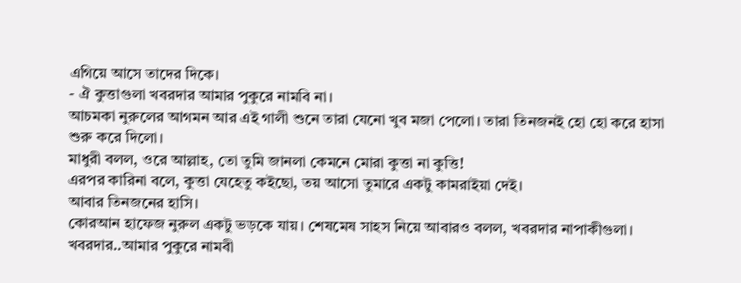এগিয়ে আসে তাদের দিকে।
- ঐ কুত্তাগুলা খবরদার আমার পুকুরে নামবি না।
আচমকা নুরুলের আগমন আর এই গালী শুনে তারা যেনো খুব মজা পেলো। তারা তিনজনই হো হো করে হাসা শুরু করে দিলো।
মাধুরী বলল, ওরে আল্লাহ, তো তুমি জানলা কেমনে মোরা কুত্তা না কুত্তি!
এরপর কারিনা বলে, কুত্তা যেহেতু কইছো, তয় আসো তুমারে একটু কামরাইয়া দেই।
আবার তিনজনের হাসি।
কোরআন হাফেজ নুরুল একটু ভড়কে যায়। শেষমেষ সাহস নিয়ে আবারও বলল, খবরদার নাপাকীগুলা। খবরদার..আমার পুকুরে নামবী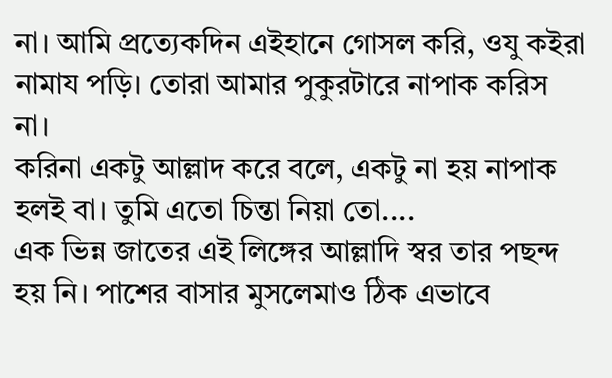না। আমি প্রত্যেকদিন এইহানে গোসল করি, ওযু কইরা নামায পড়ি। তোরা আমার পুকুরটারে নাপাক করিস না।
করিনা একটু আল্লাদ করে বলে, একটু না হয় নাপাক হলই বা। তুমি এতো চিন্তা নিয়া তো....
এক ভিন্ন জাতের এই লিঙ্গের আল্লাদি স্বর তার পছন্দ হয় নি। পাশের বাসার মুসলেমাও ঠিক এভাবে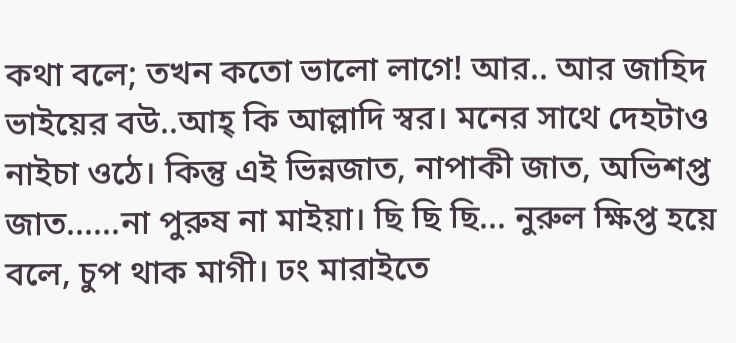কথা বলে; তখন কতো ভালো লাগে! আর.. আর জাহিদ ভাইয়ের বউ..আহ্ কি আল্লাদি স্বর। মনের সাথে দেহটাও নাইচা ওঠে। কিন্তু এই ভিন্নজাত, নাপাকী জাত, অভিশপ্ত জাত......না পুরুষ না মাইয়া। ছি ছি ছি... নুরুল ক্ষিপ্ত হয়ে বলে, চুপ থাক মাগী। ঢং মারাইতে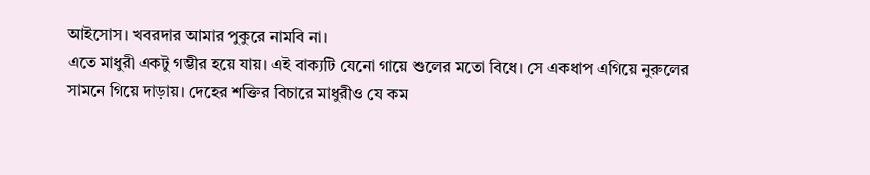আইসোস। খবরদার আমার পুকুরে নামবি না।
এতে মাধুরী একটু গম্ভীর হয়ে যায়। এই বাক্যটি যেনো গায়ে শুলের মতো বিধে। সে একধাপ এগিয়ে নুরুলের সামনে গিয়ে দাড়ায়। দেহের শক্তির বিচারে মাধুরীও যে কম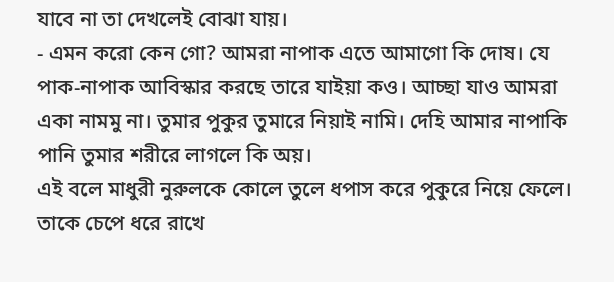যাবে না তা দেখলেই বোঝা যায়।
- এমন করো কেন গো? আমরা নাপাক এতে আমাগো কি দোষ। যে পাক-নাপাক আবিস্কার করছে তারে যাইয়া কও। আচ্ছা যাও আমরা একা নামমু না। তুমার পুকুর তুমারে নিয়াই নামি। দেহি আমার নাপাকি পানি তুমার শরীরে লাগলে কি অয়।
এই বলে মাধুরী নুরুলকে কোলে তুলে ধপাস করে পুকুরে নিয়ে ফেলে। তাকে চেপে ধরে রাখে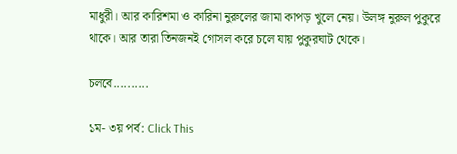মাধুরী। আর কারিশমা ও কারিনা নুরুলের জামা কাপড় খুলে নেয়। উলঙ্গ নুরুল পুকুরে থাকে। আর তারা তিনজনই গোসল করে চলে যায় পুকুরঘাট থেকে।

চলবে..........

১ম- ৩য় পর্ব: Click This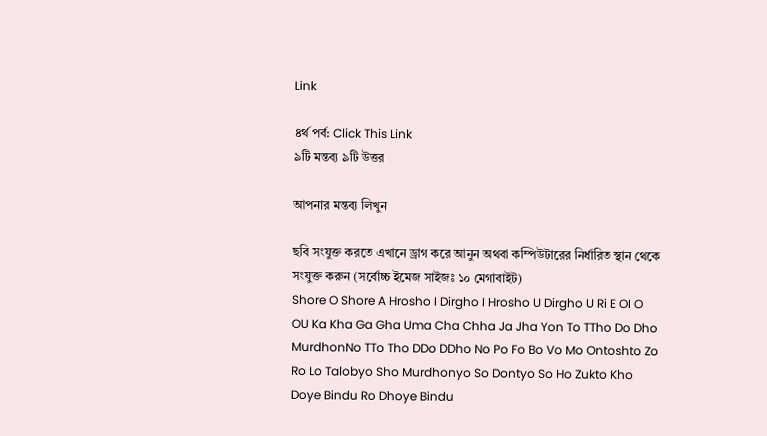Link

৪র্থ পর্ব: Click This Link
৯টি মন্তব্য ৯টি উত্তর

আপনার মন্তব্য লিখুন

ছবি সংযুক্ত করতে এখানে ড্রাগ করে আনুন অথবা কম্পিউটারের নির্ধারিত স্থান থেকে সংযুক্ত করুন (সর্বোচ্চ ইমেজ সাইজঃ ১০ মেগাবাইট)
Shore O Shore A Hrosho I Dirgho I Hrosho U Dirgho U Ri E OI O OU Ka Kha Ga Gha Uma Cha Chha Ja Jha Yon To TTho Do Dho MurdhonNo TTo Tho DDo DDho No Po Fo Bo Vo Mo Ontoshto Zo Ro Lo Talobyo Sho Murdhonyo So Dontyo So Ho Zukto Kho Doye Bindu Ro Dhoye Bindu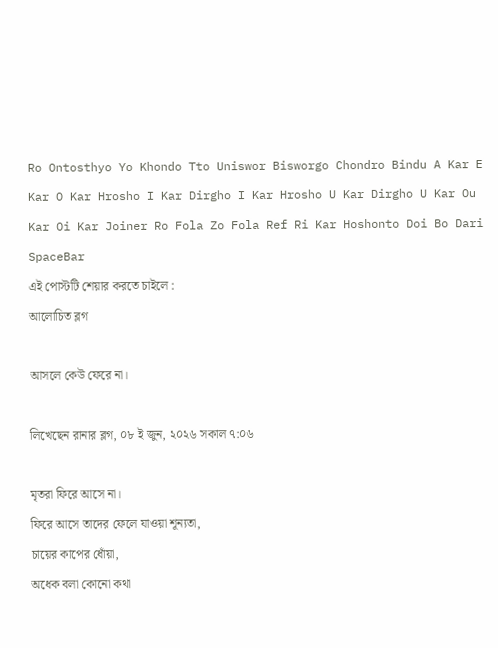Ro Ontosthyo Yo Khondo Tto Uniswor Bisworgo Chondro Bindu A Kar E Kar O Kar Hrosho I Kar Dirgho I Kar Hrosho U Kar Dirgho U Kar Ou Kar Oi Kar Joiner Ro Fola Zo Fola Ref Ri Kar Hoshonto Doi Bo Dari SpaceBar
এই পোস্টটি শেয়ার করতে চাইলে :
আলোচিত ব্লগ

আসলে কেউ ফেরে না।

লিখেছেন রানার ব্লগ, ০৮ ই জুন, ২০২৬ সকাল ৭:০৬

মৃতরা ফিরে আসে না।
ফিরে আসে তাদের ফেলে যাওয়া শূন্যতা,
চায়ের কাপের ধোঁয়া,
অধেক বলা কোনো কথা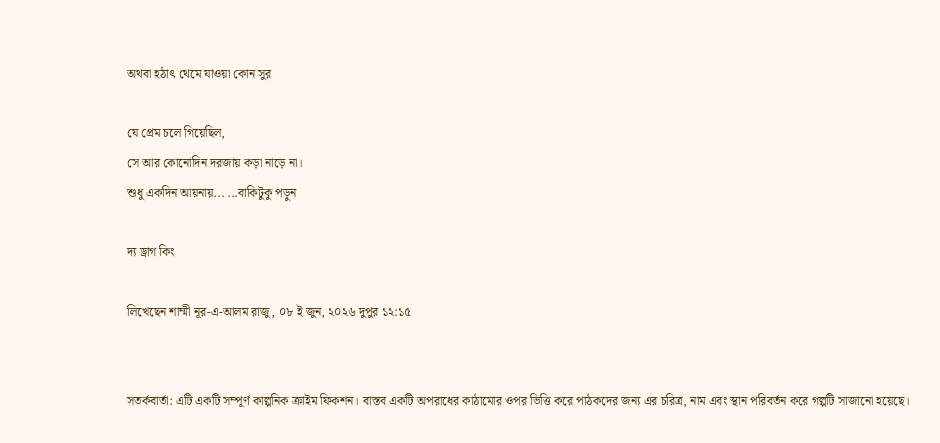অথবা হঠাৎ থেমে যাওয়া কোন সুর

যে প্রেম চলে গিয়েছিল,
সে আর কোনোদিন দরজায় কড়া নাড়ে না।
শুধু একদিন আয়নায়... ...বাকিটুকু পড়ুন

দ্য ড্রাগ কিং

লিখেছেন শাম্মী নূর-এ-আলম রাজু, ০৮ ই জুন, ২০২৬ দুপুর ১২:১৫


সতর্কবার্তা: এটি একটি সম্পূর্ণ কাল্পনিক ক্রাইম ফিকশন। বাস্তব একটি অপরাধের কাঠামোর ওপর ভিত্তি করে পাঠকদের জন্য এর চরিত্র, নাম এবং স্থান পরিবর্তন করে গল্পটি সাজানো হয়েছে।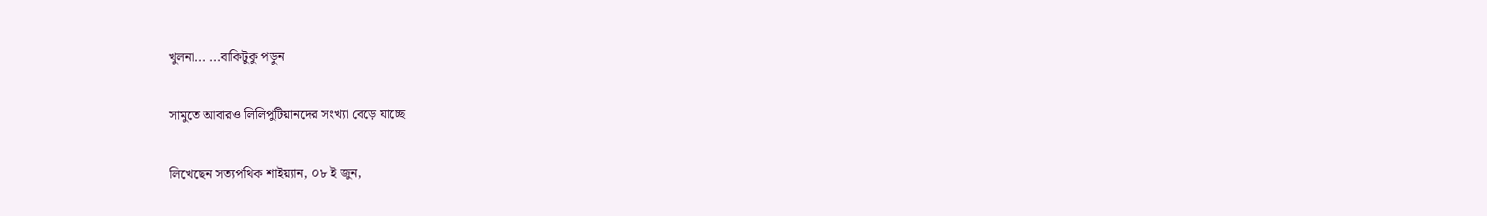খুলনা... ...বাকিটুকু পড়ুন

সামুতে আবারও লিলিপুটিয়ানদের সংখ্যা বেড়ে যাচ্ছে

লিখেছেন সত্যপথিক শাইয়্যান, ০৮ ই জুন,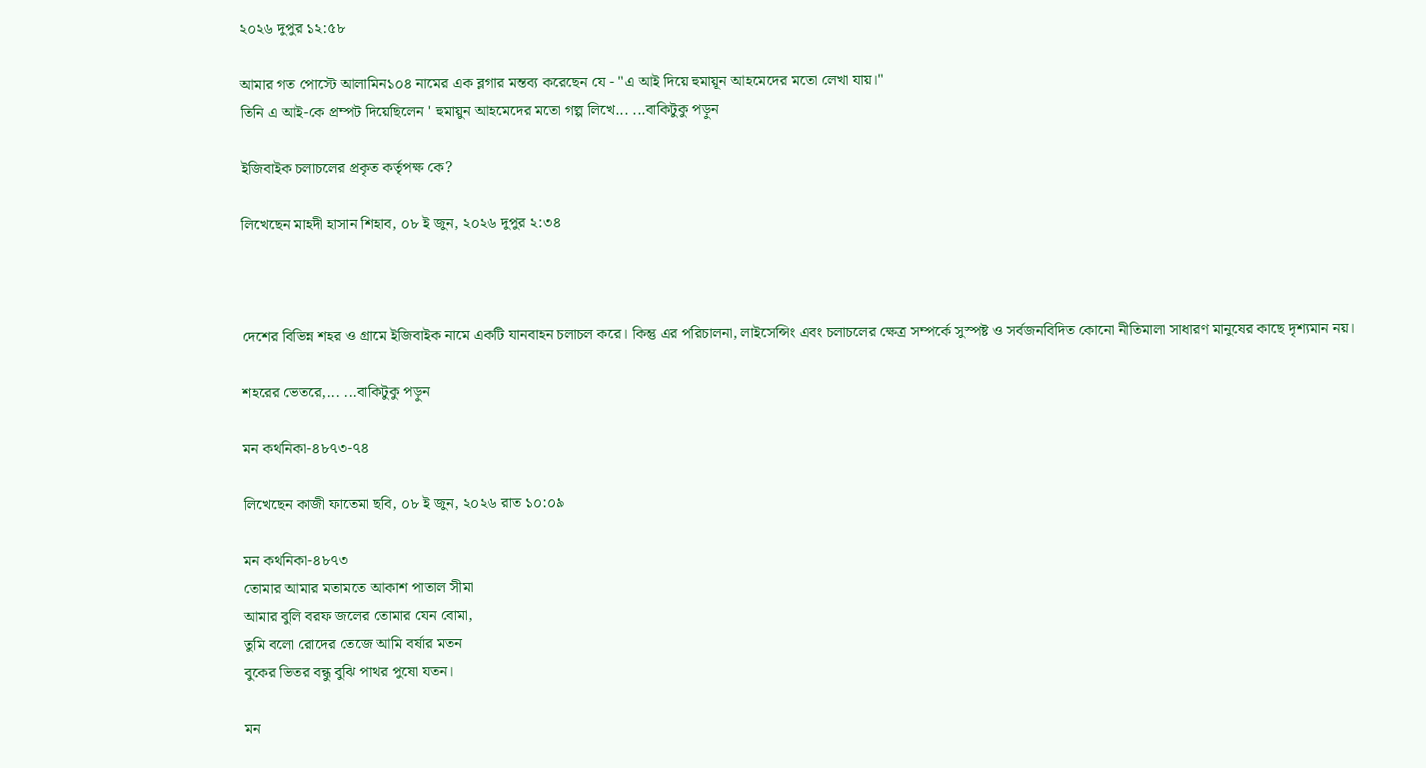২০২৬ দুপুর ১২:৫৮

আমার গত পোস্টে আলামিন১০৪ নামের এক ব্লগার মন্তব্য করেছেন যে - "এ আই দিয়ে হুমায়ূন আহমেদের মতো লেখা যায়।"
তিনি এ আই-কে প্রম্পট দিয়েছিলেন ' হুমায়ুন আহমেদের মতো গল্প লিখে... ...বাকিটুকু পড়ুন

ইজিবাইক চলাচলের প্রকৃত কর্তৃপক্ষ কে?

লিখেছেন মাহদী হাসান শিহাব, ০৮ ই জুন, ২০২৬ দুপুর ২:৩৪



দেশের বিভিন্ন শহর ও গ্রামে ইজিবাইক নামে একটি যানবাহন চলাচল করে। কিন্তু এর পরিচালনা, লাইসেন্সিং এবং চলাচলের ক্ষেত্র সম্পর্কে সুস্পষ্ট ও সর্বজনবিদিত কোনো নীতিমালা সাধারণ মানুষের কাছে দৃশ্যমান নয়।

শহরের ভেতরে,... ...বাকিটুকু পড়ুন

মন কথনিকা-৪৮৭৩-৭৪

লিখেছেন কাজী ফাতেমা ছবি, ০৮ ই জুন, ২০২৬ রাত ১০:০৯

মন কথনিকা-৪৮৭৩
তোমার আমার মতামতে আকাশ পাতাল সীমা
আমার বুলি বরফ জলের তোমার যেন বোমা,
তুমি বলো রোদের তেজে আমি বর্ষার মতন
বুকের ভিতর বন্ধু বুঝি পাথর পুষো যতন।

মন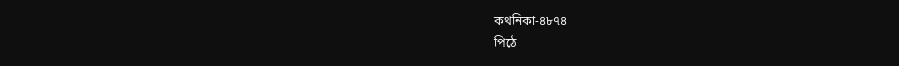কথনিকা-৪৮৭৪
পিঠে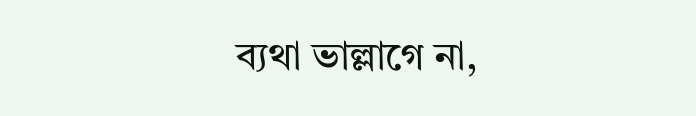ব্যথা ভাল্লাগে না,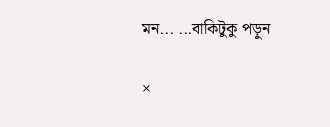মন... ...বাকিটুকু পড়ুন

×